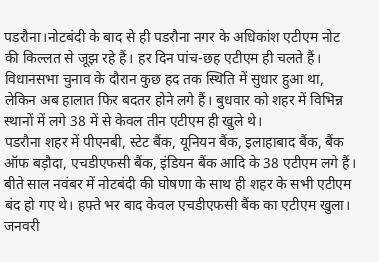पडरौना।नोटबंदी के बाद से ही पडरौना नगर के अधिकांश एटीएम नोट की किल्लत से जूझ रहे हैं। हर दिन पांच-छह एटीएम ही चलते हैं। विधानसभा चुनाव के दौरान कुछ हद तक स्थिति में सुधार हुआ था, लेकिन अब हालात फिर बदतर होने लगे हैं। बुधवार को शहर में विभिन्न स्थानों में लगे 38 में से केवल तीन एटीएम ही खुले थे।
पडरौना शहर में पीएनबी, स्टेट बैंक, यूनियन बैंक, इलाहाबाद बैंक, बैंक ऑफ बड़ौदा, एचडीएफसी बैंक, इंडियन बैंक आदि के 38 एटीएम लगे हैं। बीते साल नवंबर में नोटबंदी की घोषणा के साथ ही शहर के सभी एटीएम बंद हो गए थे। हफ्ते भर बाद केवल एचडीएफसी बैंक का एटीएम खुला। जनवरी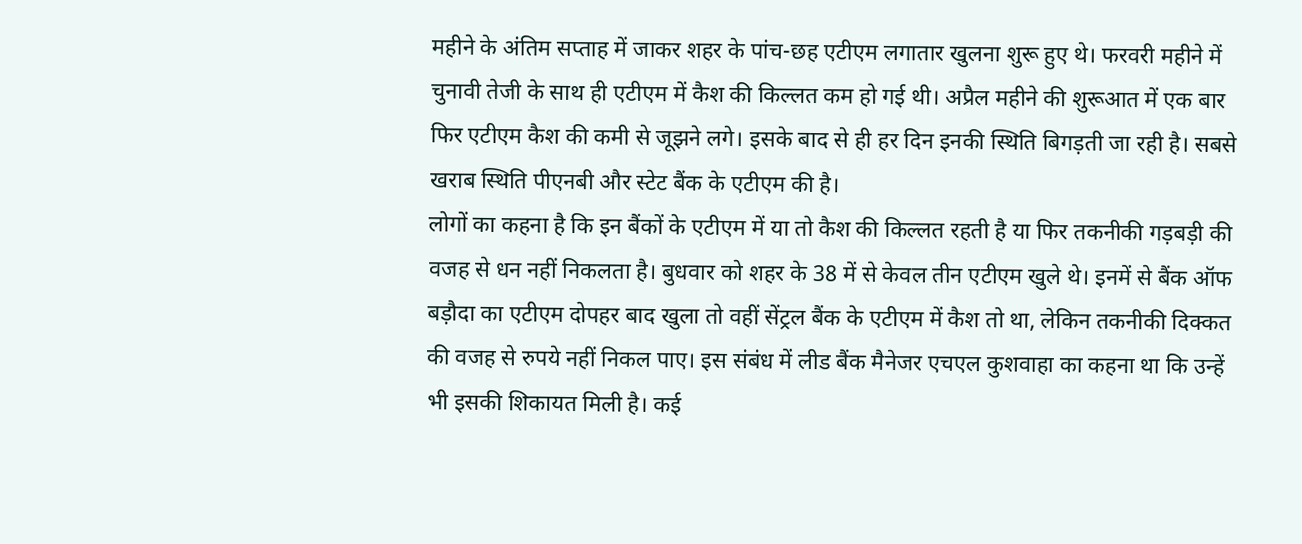महीने के अंतिम सप्ताह में जाकर शहर के पांच-छह एटीएम लगातार खुलना शुरू हुए थे। फरवरी महीने में चुनावी तेजी के साथ ही एटीएम में कैश की किल्लत कम हो गई थी। अप्रैल महीने की शुरूआत में एक बार फिर एटीएम कैश की कमी से जूझने लगे। इसके बाद से ही हर दिन इनकी स्थिति बिगड़ती जा रही है। सबसे खराब स्थिति पीएनबी और स्टेट बैंक के एटीएम की है।
लोगों का कहना है कि इन बैंकों के एटीएम में या तो कैश की किल्लत रहती है या फिर तकनीकी गड़बड़ी की वजह से धन नहीं निकलता है। बुधवार को शहर के 38 में से केवल तीन एटीएम खुले थे। इनमें से बैंक ऑफ बड़ौदा का एटीएम दोपहर बाद खुला तो वहीं सेंट्रल बैंक के एटीएम में कैश तो था, लेकिन तकनीकी दिक्कत की वजह से रुपये नहीं निकल पाए। इस संबंध में लीड बैंक मैनेजर एचएल कुशवाहा का कहना था कि उन्हें भी इसकी शिकायत मिली है। कई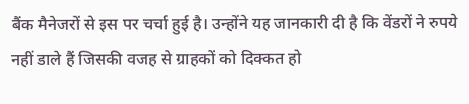बैंक मैनेजरों से इस पर चर्चा हुई है। उन्होंने यह जानकारी दी है कि वेंडरों ने रुपये नहीं डाले हैं जिसकी वजह से ग्राहकों को दिक्कत हो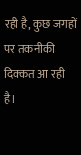रही है, कुछ जगहों पर तकनीकी दिक्कत आ रही है।